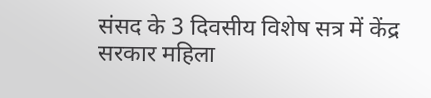संसद के 3 दिवसीय विशेष सत्र में केंद्र सरकार महिला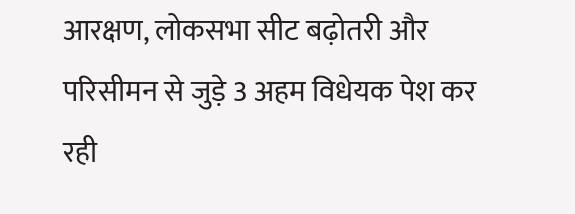आरक्षण, लोकसभा सीट बढ़ोतरी और परिसीमन से जुड़े 3 अहम विधेयक पेश कर रही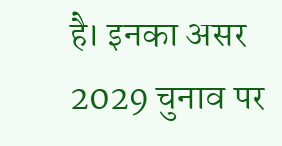है। इनका असर 2029 चुनाव पर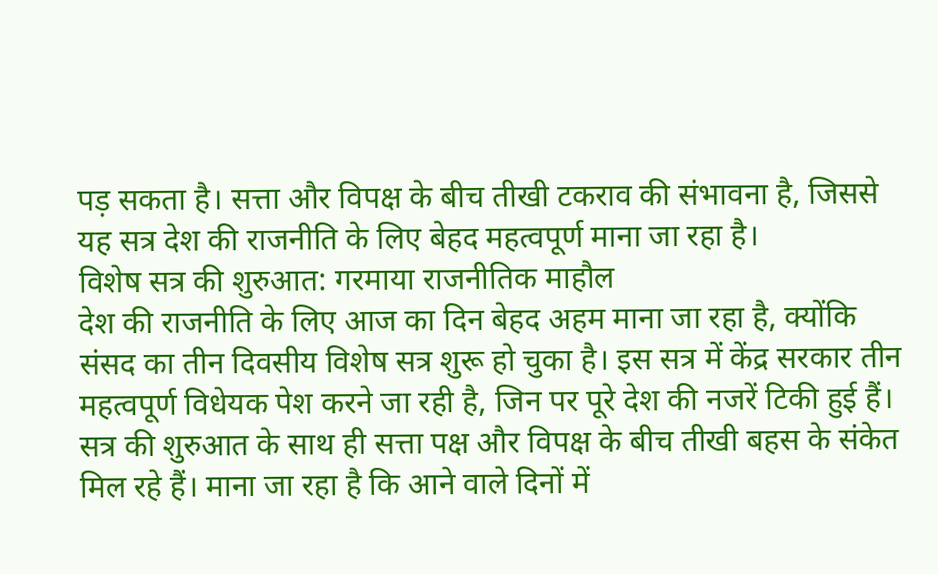पड़ सकता है। सत्ता और विपक्ष के बीच तीखी टकराव की संभावना है, जिससे यह सत्र देश की राजनीति के लिए बेहद महत्वपूर्ण माना जा रहा है।
विशेष सत्र की शुरुआत: गरमाया राजनीतिक माहौल
देश की राजनीति के लिए आज का दिन बेहद अहम माना जा रहा है, क्योंकि संसद का तीन दिवसीय विशेष सत्र शुरू हो चुका है। इस सत्र में केंद्र सरकार तीन महत्वपूर्ण विधेयक पेश करने जा रही है, जिन पर पूरे देश की नजरें टिकी हुई हैं।
सत्र की शुरुआत के साथ ही सत्ता पक्ष और विपक्ष के बीच तीखी बहस के संकेत मिल रहे हैं। माना जा रहा है कि आने वाले दिनों में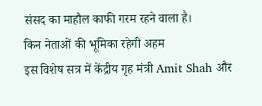संसद का माहौल काफी गरम रहने वाला है।
किन नेताओं की भूमिका रहेगी अहम
इस विशेष सत्र में केंद्रीय गृह मंत्री Amit Shah और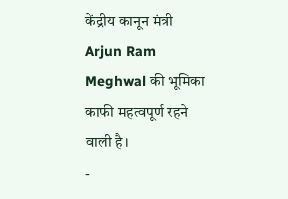केंद्रीय कानून मंत्री Arjun Ram Meghwal की भूमिका काफी महत्वपूर्ण रहने वाली है।
-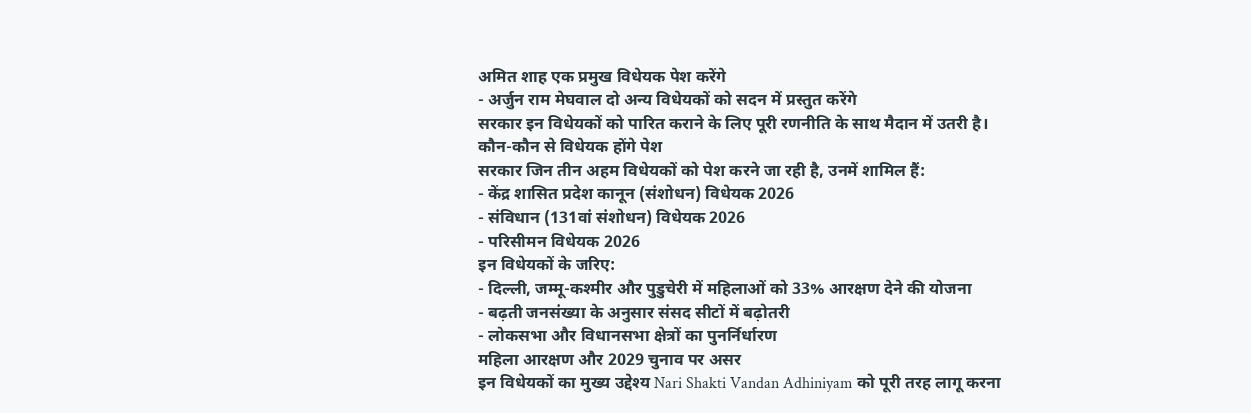अमित शाह एक प्रमुख विधेयक पेश करेंगे
- अर्जुन राम मेघवाल दो अन्य विधेयकों को सदन में प्रस्तुत करेंगे
सरकार इन विधेयकों को पारित कराने के लिए पूरी रणनीति के साथ मैदान में उतरी है।
कौन-कौन से विधेयक होंगे पेश
सरकार जिन तीन अहम विधेयकों को पेश करने जा रही है, उनमें शामिल हैं:
- केंद्र शासित प्रदेश कानून (संशोधन) विधेयक 2026
- संविधान (131वां संशोधन) विधेयक 2026
- परिसीमन विधेयक 2026
इन विधेयकों के जरिए:
- दिल्ली, जम्मू-कश्मीर और पुडुचेरी में महिलाओं को 33% आरक्षण देने की योजना
- बढ़ती जनसंख्या के अनुसार संसद सीटों में बढ़ोतरी
- लोकसभा और विधानसभा क्षेत्रों का पुनर्निर्धारण
महिला आरक्षण और 2029 चुनाव पर असर
इन विधेयकों का मुख्य उद्देश्य Nari Shakti Vandan Adhiniyam को पूरी तरह लागू करना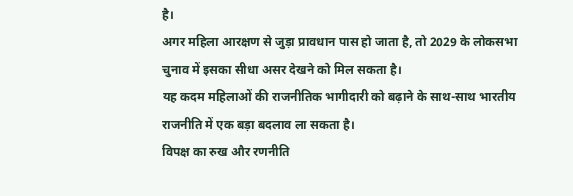है।
अगर महिला आरक्षण से जुड़ा प्रावधान पास हो जाता है, तो 2029 के लोकसभा चुनाव में इसका सीधा असर देखने को मिल सकता है।
यह कदम महिलाओं की राजनीतिक भागीदारी को बढ़ाने के साथ-साथ भारतीय राजनीति में एक बड़ा बदलाव ला सकता है।
विपक्ष का रुख और रणनीति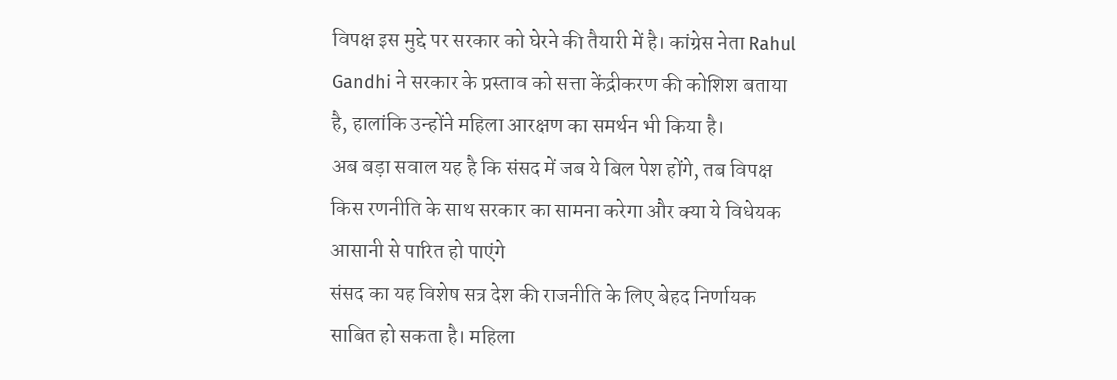विपक्ष इस मुद्दे पर सरकार को घेरने की तैयारी में है। कांग्रेस नेता Rahul Gandhi ने सरकार के प्रस्ताव को सत्ता केंद्रीकरण की कोशिश बताया है, हालांकि उन्होंने महिला आरक्षण का समर्थन भी किया है।
अब बड़ा सवाल यह है कि संसद में जब ये बिल पेश होंगे, तब विपक्ष किस रणनीति के साथ सरकार का सामना करेगा और क्या ये विधेयक आसानी से पारित हो पाएंगे
संसद का यह विशेष सत्र देश की राजनीति के लिए बेहद निर्णायक साबित हो सकता है। महिला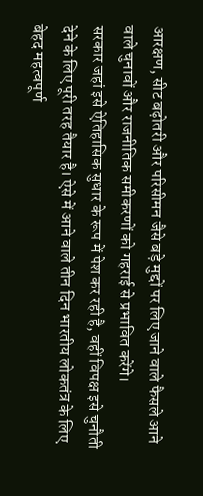आरक्षण, सीट बढ़ोतरी और परिसीमन जैसे बड़े मुद्दों पर लिए जाने वाले फैसले आने वाले चुनावों और राजनीतिक समीकरणों को गहराई से प्रभावित करेंगे।
सरकार जहां इसे ऐतिहासिक सुधार के रूप में पेश कर रही है, वहीं विपक्ष इसे चुनौती देने के लिए पूरी तरह तैयार है। ऐसे में आने वाले तीन दिन भारतीय लोकतंत्र के लिए बेहद महत्वपूर्ण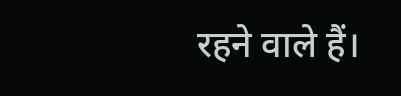रहने वाले हैं।